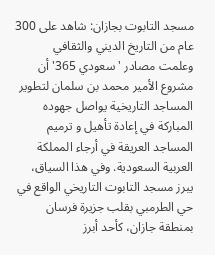مسجد التابوت بجازان: شاهد على 300 عام من التاريخ الديني والثقافي
وعلمت مصادر 'سعودي 365' أن مشروع الأمير محمد بن سلمان لتطوير المساجد التاريخية يواصل جهوده المباركة في إعادة تأهيل و ترميم المساجد العريقة في أرجاء المملكة العربية السعودية. وفي هذا السياق، يبرز مسجد التابوت التاريخي الواقع في حي الطرمبي بقلب جزيرة فرسان بمنطقة جازان، كأحد أبرز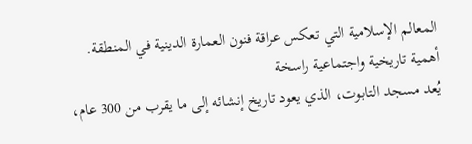المعالم الإسلامية التي تعكس عراقة فنون العمارة الدينية في المنطقة.
أهمية تاريخية واجتماعية راسخة
يُعد مسجد التابوت، الذي يعود تاريخ إنشائه إلى ما يقرب من 300 عام،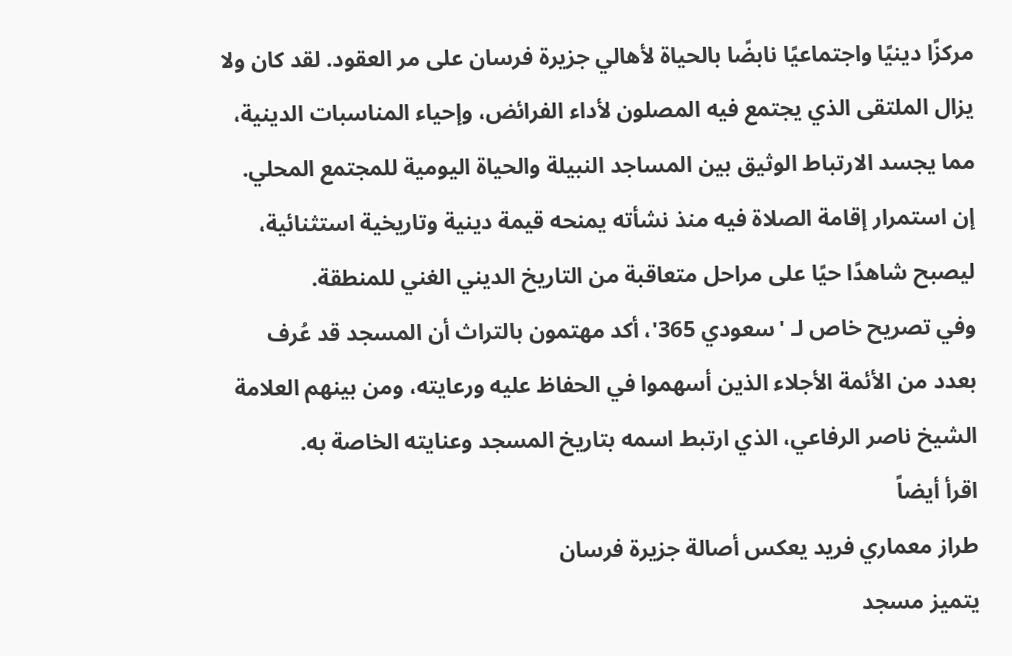مركزًا دينيًا واجتماعيًا نابضًا بالحياة لأهالي جزيرة فرسان على مر العقود. لقد كان ولا يزال الملتقى الذي يجتمع فيه المصلون لأداء الفرائض، وإحياء المناسبات الدينية، مما يجسد الارتباط الوثيق بين المساجد النبيلة والحياة اليومية للمجتمع المحلي. إن استمرار إقامة الصلاة فيه منذ نشأته يمنحه قيمة دينية وتاريخية استثنائية، ليصبح شاهدًا حيًا على مراحل متعاقبة من التاريخ الديني الغني للمنطقة.
وفي تصريح خاص لـ 'سعودي 365'، أكد مهتمون بالتراث أن المسجد قد عُرف بعدد من الأئمة الأجلاء الذين أسهموا في الحفاظ عليه ورعايته، ومن بينهم العلامة الشيخ ناصر الرفاعي، الذي ارتبط اسمه بتاريخ المسجد وعنايته الخاصة به.
اقرأ أيضاً
طراز معماري فريد يعكس أصالة جزيرة فرسان
يتميز مسجد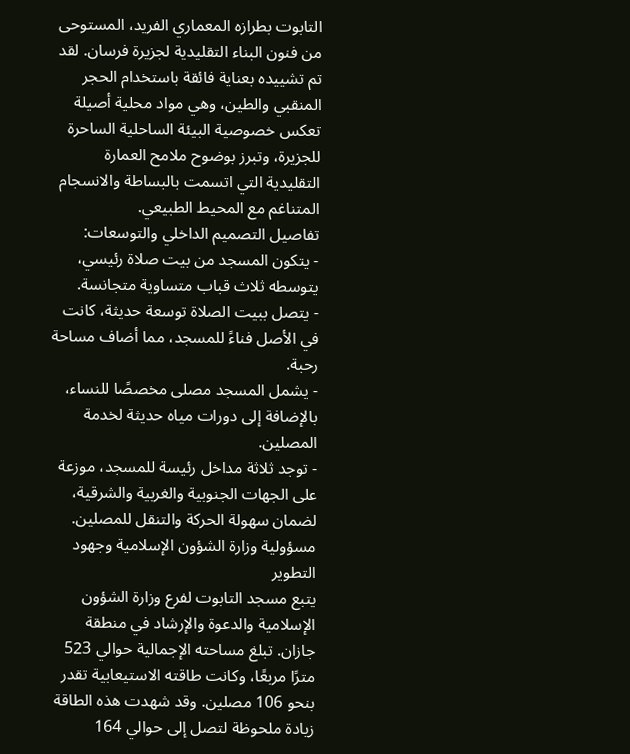التابوت بطرازه المعماري الفريد، المستوحى من فنون البناء التقليدية لجزيرة فرسان. لقد تم تشييده بعناية فائقة باستخدام الحجر المنقبي والطين، وهي مواد محلية أصيلة تعكس خصوصية البيئة الساحلية الساحرة للجزيرة، وتبرز بوضوح ملامح العمارة التقليدية التي اتسمت بالبساطة والانسجام المتناغم مع المحيط الطبيعي.
تفاصيل التصميم الداخلي والتوسعات:
- يتكون المسجد من بيت صلاة رئيسي، يتوسطه ثلاث قباب متساوية متجانسة.
- يتصل ببيت الصلاة توسعة حديثة، كانت في الأصل فناءً للمسجد، مما أضاف مساحة رحبة.
- يشمل المسجد مصلى مخصصًا للنساء، بالإضافة إلى دورات مياه حديثة لخدمة المصلين.
- توجد ثلاثة مداخل رئيسة للمسجد، موزعة على الجهات الجنوبية والغربية والشرقية، لضمان سهولة الحركة والتنقل للمصلين.
مسؤولية وزارة الشؤون الإسلامية وجهود التطوير
يتبع مسجد التابوت لفرع وزارة الشؤون الإسلامية والدعوة والإرشاد في منطقة جازان. تبلغ مساحته الإجمالية حوالي 523 مترًا مربعًا، وكانت طاقته الاستيعابية تقدر بنحو 106 مصلين. وقد شهدت هذه الطاقة زيادة ملحوظة لتصل إلى حوالي 164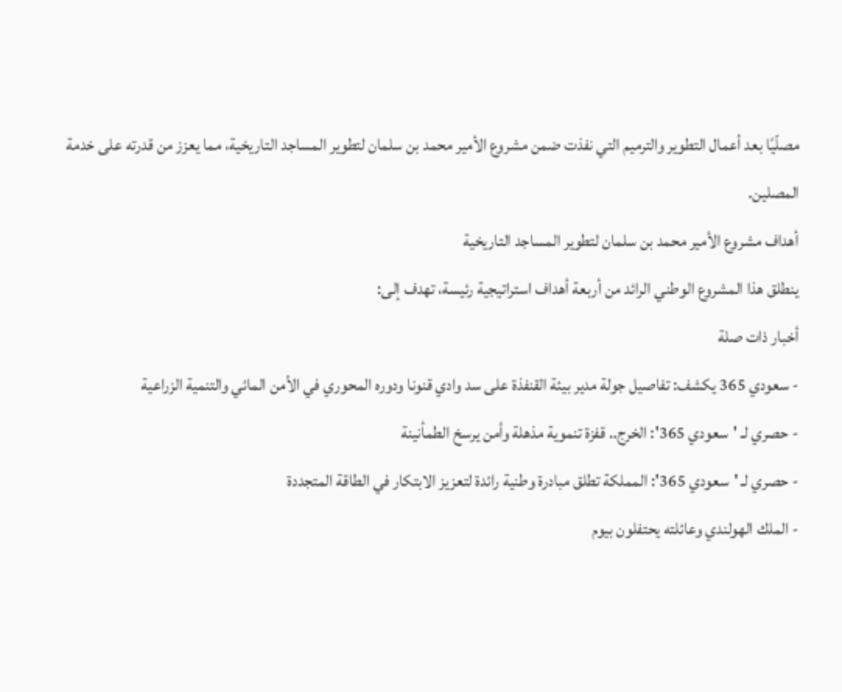مصلّيًا بعد أعمال التطوير والترميم التي نفذت ضمن مشروع الأمير محمد بن سلمان لتطوير المساجد التاريخية، مما يعزز من قدرته على خدمة المصلين.
أهداف مشروع الأمير محمد بن سلمان لتطوير المساجد التاريخية
ينطلق هذا المشروع الوطني الرائد من أربعة أهداف استراتيجية رئيسة، تهدف إلى:
أخبار ذات صلة
- سعودي 365 يكشف: تفاصيل جولة مدير بيئة القنفذة على سد وادي قنونا ودوره المحوري في الأمن المائي والتنمية الزراعية
- حصري لـ 'سعودي 365': الخرج.. قفزة تنموية مذهلة وأمن يرسخ الطمأنينة
- حصري لـ 'سعودي 365': المملكة تطلق مبادرة وطنية رائدة لتعزيز الابتكار في الطاقة المتجددة
- الملك الهولندي وعائلته يحتفلون بيوم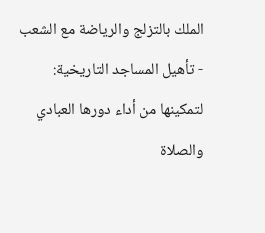الملك بالتزلج والرياضة مع الشعب
- تأهيل المساجد التاريخية: لتمكينها من أداء دورها العبادي والصلاة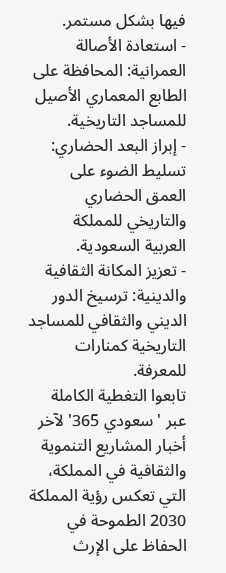فيها بشكل مستمر.
- استعادة الأصالة العمرانية: المحافظة على الطابع المعماري الأصيل للمساجد التاريخية.
- إبراز البعد الحضاري: تسليط الضوء على العمق الحضاري والتاريخي للمملكة العربية السعودية.
- تعزيز المكانة الثقافية والدينية: ترسيخ الدور الديني والثقافي للمساجد التاريخية كمنارات للمعرفة.
تابعوا التغطية الكاملة عبر 'سعودي 365' لآخر أخبار المشاريع التنموية والثقافية في المملكة، التي تعكس رؤية المملكة 2030 الطموحة في الحفاظ على الإرث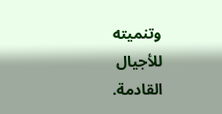وتنميته للأجيال القادمة.